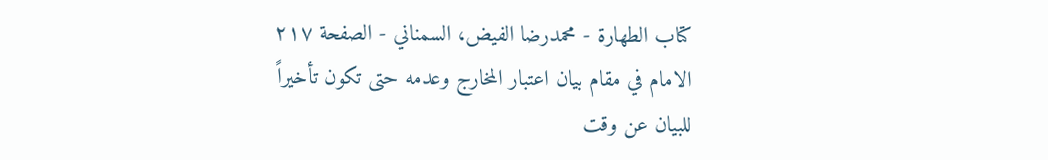كتاب الطهارة - محمدرضا الفيض، السمناني - الصفحة ٢١٧
الامام في مقام بيان اعتبار المخارج وعدمه حتى تكون تأخيراً للبيان عن وقت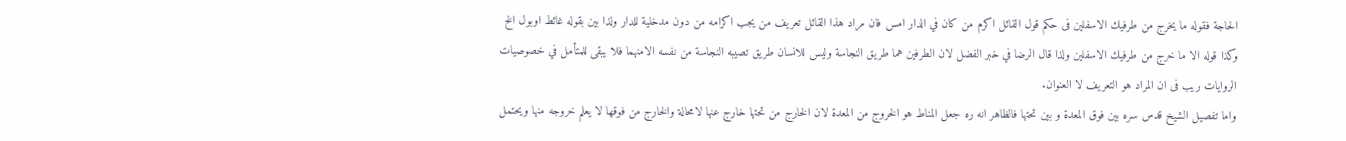الحاجة فقوله ما يخرج من طرفيك الاسفلين فى حكم قول القائل اكرم من كان في الدار امس فان مراد هذا القائل تعريف من يجب اكرامه من دون مدخلية للدار ولذا بين بقوله غائط اوبول الخ وكذا قوله الا ما خرج من طرفيك الاسفلين ولذا قال الرضا في خبر الفضل لان الطرفين هما طريق النجاسة وليس للانسان طريق تصيبه النجاسة من نفسه الامنهما فلا يبقى للمتأمل في خصوصيات الروايات ريب فى ان المراد هو التعريف لا العنوان.
واما تفصيل الشيخ قدس سره بين فوق المعدة و بين تحتها فالظاهر انه ره جعل المناط هو الخروج من المعدة لان الخارج من تحتها خارج عنها لامحالة والخارج من فوقها لا يعلم خروجه منها ويحتمل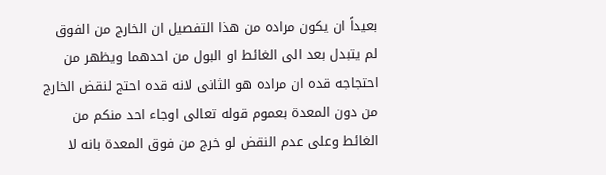بعيداً ان يكون مراده من هذا التفصيل ان الخارج من الفوق لم يتبدل بعد الى الغائط او البول من احدهما ويظهر من احتجاجه قده ان مراده هو الثانى لانه قده احتج لنقض الخارج من دون المعدة بعموم قوله تعالى اوجاء احد منكم من الغائط وعلى عدم النقض لو خرج من فوق المعدة بانه لا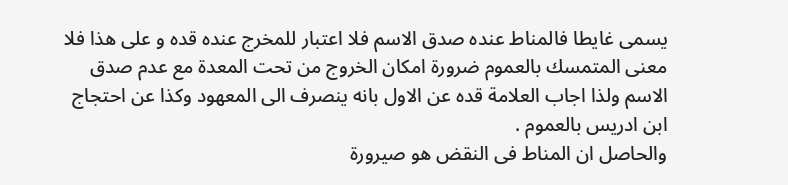يسمى غايطا فالمناط عنده صدق الاسم فلا اعتبار للمخرج عنده قده و على هذا فلا معنى المتمسك بالعموم ضرورة امكان الخروج من تحت المعدة مع عدم صدق الاسم ولذا اجاب العلامة قده عن الاول بانه ينصرف الى المعهود وكذا عن احتجاج ابن ادريس بالعموم .
والحاصل ان المناط فى النقض هو صيرورة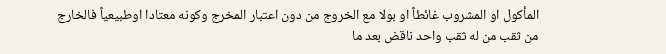المأكول او المشروب غائطاً او بولا مع الخروج من دون اعتبار المخرج وكونه معتادا اوطبيعياً فالخارج من ثقب من له ثقب واحد ناقض بعد ما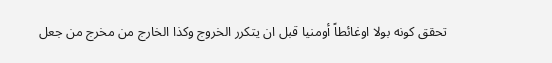تحقق كونه بولا اوغائطاً أومنيا قبل ان يتكرر الخروج وكذا الخارج من مخرج من جعل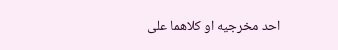احد مخرجيه او كلاهما على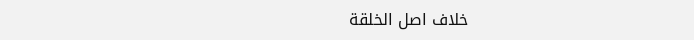خلاف اصل الخلقة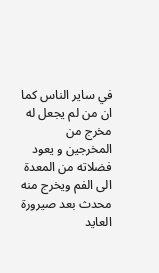في ساير الناس كما ان من لم يجعل له مخرج من المخرجين و يعود فضلاته من المعدة الى الفم ويخرج منه محدث بعد صيرورة العايد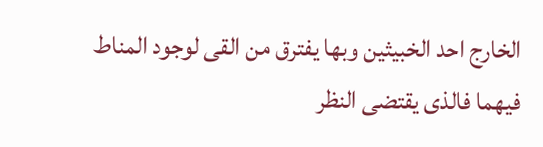الخارج احد الخبيثين وبها يفترق من القى لوجود المناط فيهما فالذى يقتضى النظر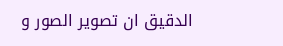الدقيق ان تصوير الصور و